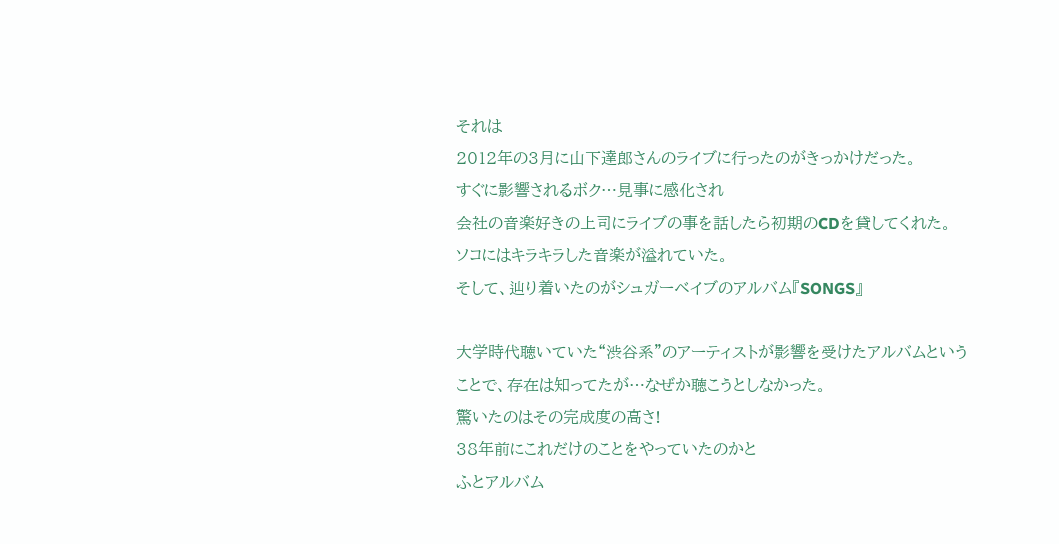それは
2012年の3月に山下達郎さんのライブに行ったのがきっかけだった。
すぐに影響されるボク…見事に感化され
会社の音楽好きの上司にライブの事を話したら初期のCDを貸してくれた。
ソコにはキラキラした音楽が溢れていた。
そして、辿り着いたのがシュガーベイブのアルバム『SONGS』

大学時代聴いていた“渋谷系”のアーティストが影響を受けたアルバムということで、存在は知ってたが…なぜか聴こうとしなかった。
驚いたのはその完成度の高さ!
38年前にこれだけのことをやっていたのかと
ふとアルバム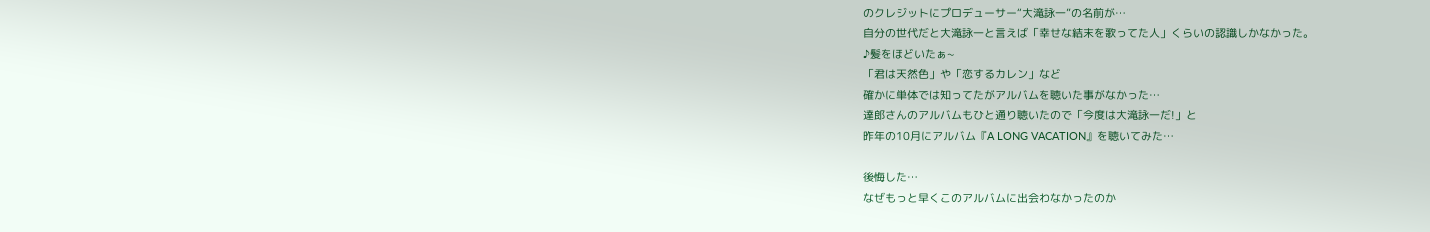のクレジットにプロデューサー“大滝詠一”の名前が…
自分の世代だと大滝詠一と言えば「幸せな結末を歌ってた人」くらいの認識しかなかった。
♪髪をほどいたぁ~
「君は天然色」や「恋するカレン」など
確かに単体では知ってたがアルバムを聴いた事がなかった…
達郎さんのアルバムもひと通り聴いたので「今度は大滝詠一だ!」と
昨年の10月にアルバム『A LONG VACATION』を聴いてみた…

後悔した…
なぜもっと早くこのアルバムに出会わなかったのか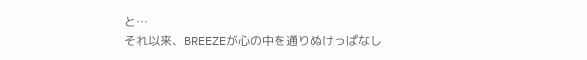と…
それ以来、BREEZEが心の中を通りぬけっぱなし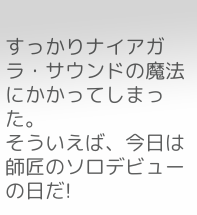すっかりナイアガラ・サウンドの魔法にかかってしまった。
そういえば、今日は師匠のソロデビューの日だ!